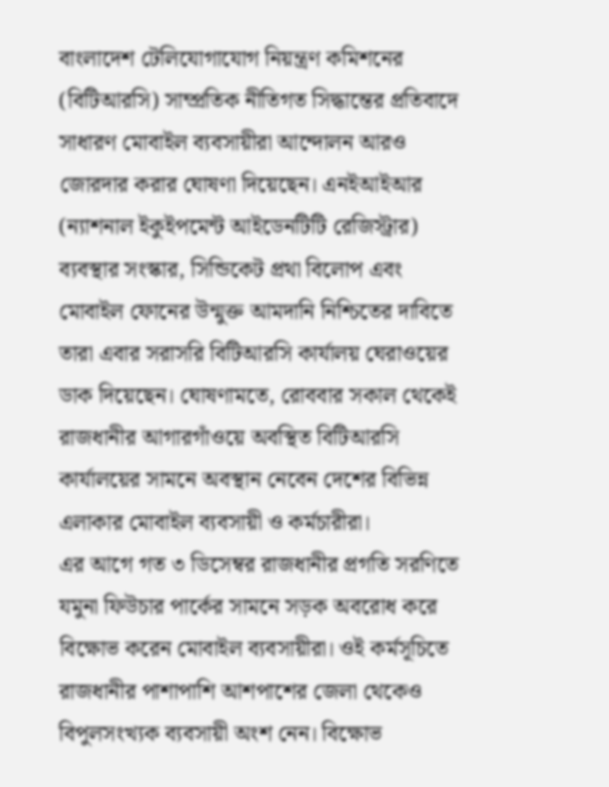বাংলাদেশ টেলিযোগাযোগ নিয়ন্ত্রণ কমিশনের (বিটিআরসি) সাম্প্রতিক নীতিগত সিদ্ধান্তের প্রতিবাদে সাধারণ মোবাইল ব্যবসায়ীরা আন্দোলন আরও জোরদার করার ঘোষণা দিয়েছেন। এনইআইআর (ন্যাশনাল ইকুইপমেন্ট আইডেনটিটি রেজিস্ট্রার) ব্যবস্থার সংস্কার, সিন্ডিকেট প্রথা বিলোপ এবং মোবাইল ফোনের উন্মুক্ত আমদানি নিশ্চিতের দাবিতে তারা এবার সরাসরি বিটিআরসি কার্যালয় ঘেরাওয়ের ডাক দিয়েছেন। ঘোষণামতে, রোববার সকাল থেকেই রাজধানীর আগারগাঁওয়ে অবস্থিত বিটিআরসি কার্যালয়ের সামনে অবস্থান নেবেন দেশের বিভিন্ন এলাকার মোবাইল ব্যবসায়ী ও কর্মচারীরা।
এর আগে গত ৩ ডিসেম্বর রাজধানীর প্রগতি সরণিতে যমুনা ফিউচার পার্কের সামনে সড়ক অবরোধ করে বিক্ষোভ করেন মোবাইল ব্যবসায়ীরা। ওই কর্মসূচিতে রাজধানীর পাশাপাশি আশপাশের জেলা থেকেও বিপুলসংখ্যক ব্যবসায়ী অংশ নেন। বিক্ষোভ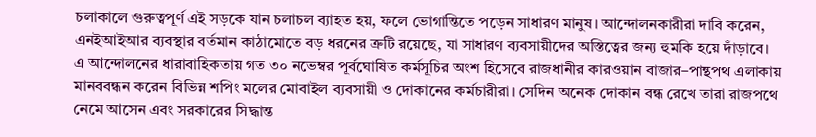চলাকালে গুরুত্বপূর্ণ এই সড়কে যান চলাচল ব্যাহত হয়, ফলে ভোগান্তিতে পড়েন সাধারণ মানুষ। আন্দোলনকারীরা দাবি করেন, এনইআইআর ব্যবস্থার বর্তমান কাঠামোতে বড় ধরনের ত্রুটি রয়েছে, যা সাধারণ ব্যবসায়ীদের অস্তিত্বের জন্য হুমকি হয়ে দাঁড়াবে।
এ আন্দোলনের ধারাবাহিকতায় গত ৩০ নভেম্বর পূর্বঘোষিত কর্মসূচির অংশ হিসেবে রাজধানীর কারওয়ান বাজার–পান্থপথ এলাকায় মানববন্ধন করেন বিভিন্ন শপিং মলের মোবাইল ব্যবসায়ী ও দোকানের কর্মচারীরা। সেদিন অনেক দোকান বন্ধ রেখে তারা রাজপথে নেমে আসেন এবং সরকারের সিদ্ধান্ত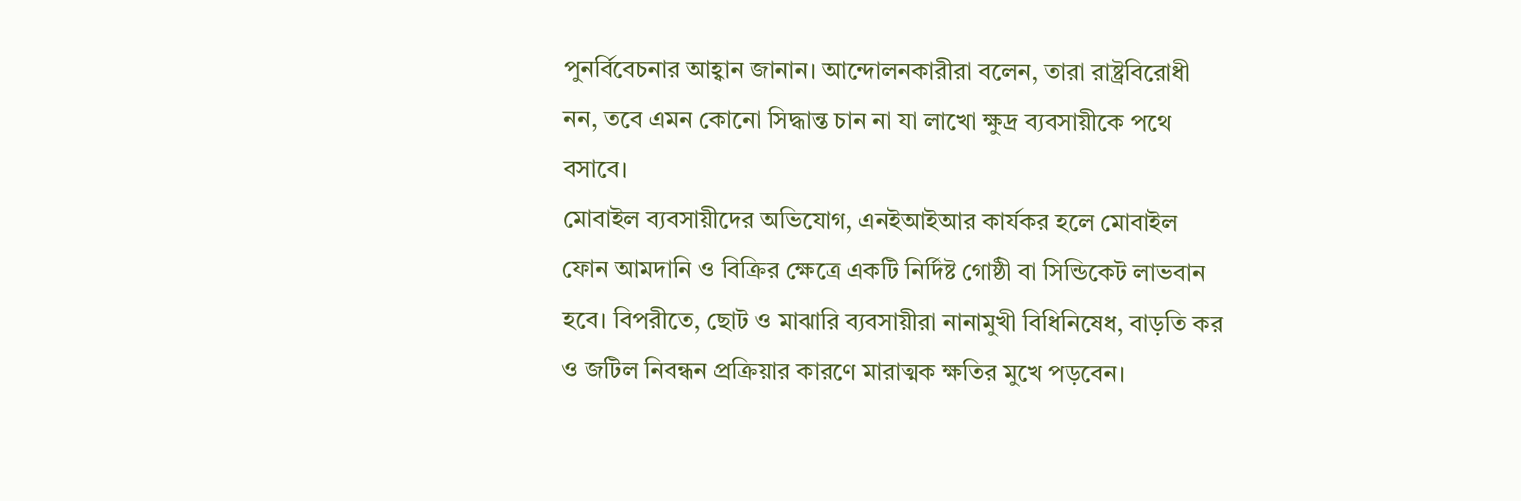পুনর্বিবেচনার আহ্বান জানান। আন্দোলনকারীরা বলেন, তারা রাষ্ট্রবিরোধী নন, তবে এমন কোনো সিদ্ধান্ত চান না যা লাখো ক্ষুদ্র ব্যবসায়ীকে পথে বসাবে।
মোবাইল ব্যবসায়ীদের অভিযোগ, এনইআইআর কার্যকর হলে মোবাইল ফোন আমদানি ও বিক্রির ক্ষেত্রে একটি নির্দিষ্ট গোষ্ঠী বা সিন্ডিকেট লাভবান হবে। বিপরীতে, ছোট ও মাঝারি ব্যবসায়ীরা নানামুখী বিধিনিষেধ, বাড়তি কর ও জটিল নিবন্ধন প্রক্রিয়ার কারণে মারাত্মক ক্ষতির মুখে পড়বেন।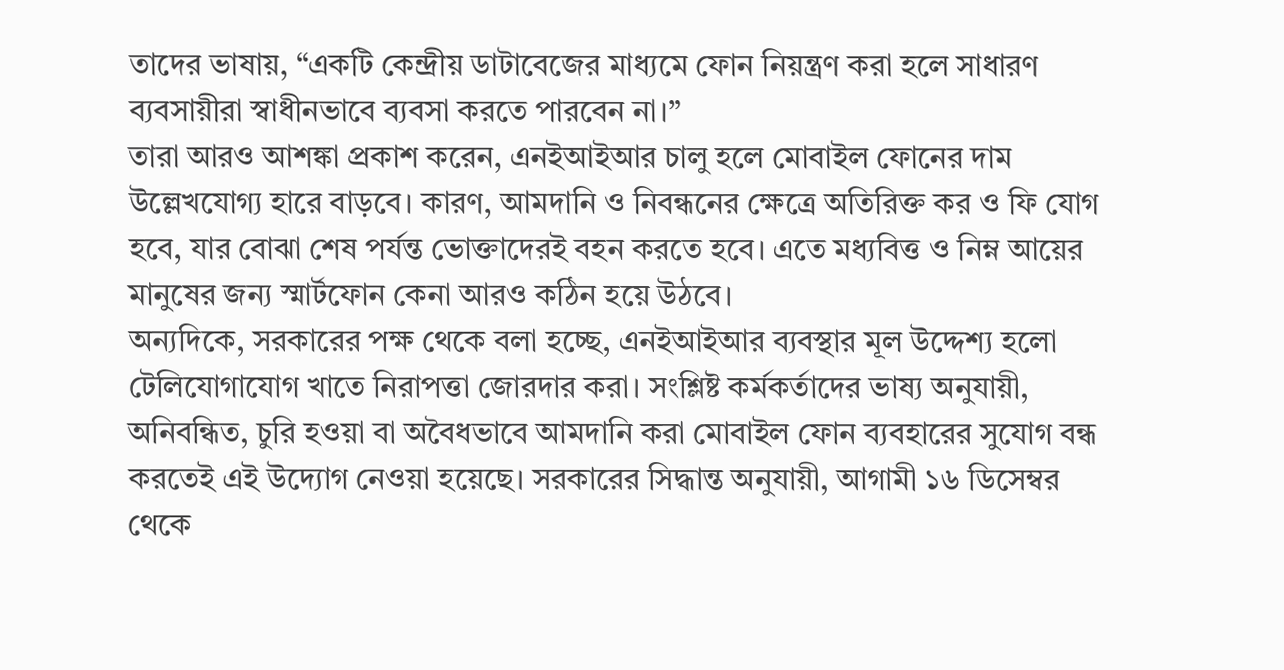তাদের ভাষায়, “একটি কেন্দ্রীয় ডাটাবেজের মাধ্যমে ফোন নিয়ন্ত্রণ করা হলে সাধারণ ব্যবসায়ীরা স্বাধীনভাবে ব্যবসা করতে পারবেন না।”
তারা আরও আশঙ্কা প্রকাশ করেন, এনইআইআর চালু হলে মোবাইল ফোনের দাম উল্লেখযোগ্য হারে বাড়বে। কারণ, আমদানি ও নিবন্ধনের ক্ষেত্রে অতিরিক্ত কর ও ফি যোগ হবে, যার বোঝা শেষ পর্যন্ত ভোক্তাদেরই বহন করতে হবে। এতে মধ্যবিত্ত ও নিম্ন আয়ের মানুষের জন্য স্মার্টফোন কেনা আরও কঠিন হয়ে উঠবে।
অন্যদিকে, সরকারের পক্ষ থেকে বলা হচ্ছে, এনইআইআর ব্যবস্থার মূল উদ্দেশ্য হলো টেলিযোগাযোগ খাতে নিরাপত্তা জোরদার করা। সংশ্লিষ্ট কর্মকর্তাদের ভাষ্য অনুযায়ী, অনিবন্ধিত, চুরি হওয়া বা অবৈধভাবে আমদানি করা মোবাইল ফোন ব্যবহারের সুযোগ বন্ধ করতেই এই উদ্যোগ নেওয়া হয়েছে। সরকারের সিদ্ধান্ত অনুযায়ী, আগামী ১৬ ডিসেম্বর থেকে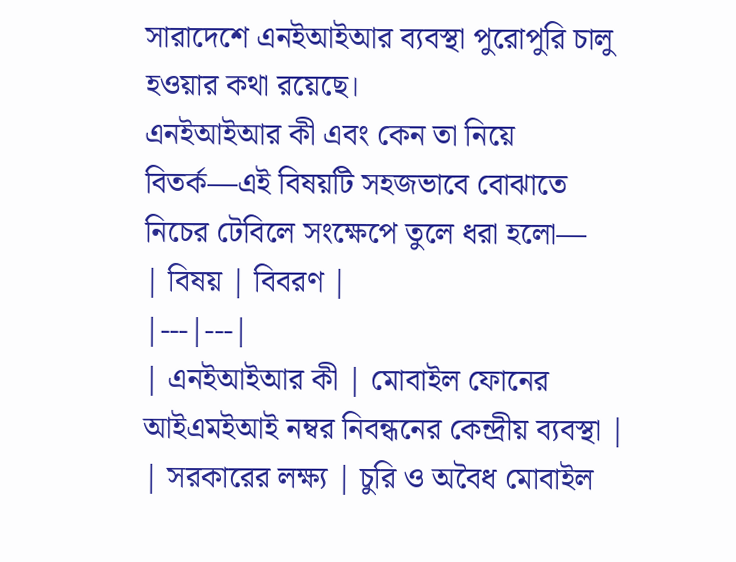সারাদেশে এনইআইআর ব্যবস্থা পুরোপুরি চালু হওয়ার কথা রয়েছে।
এনইআইআর কী এবং কেন তা নিয়ে বিতর্ক—এই বিষয়টি সহজভাবে বোঝাতে নিচের টেবিলে সংক্ষেপে তুলে ধরা হলো—
| বিষয় | বিবরণ |
|---|---|
| এনইআইআর কী | মোবাইল ফোনের আইএমইআই নম্বর নিবন্ধনের কেন্দ্রীয় ব্যবস্থা |
| সরকারের লক্ষ্য | চুরি ও অবৈধ মোবাইল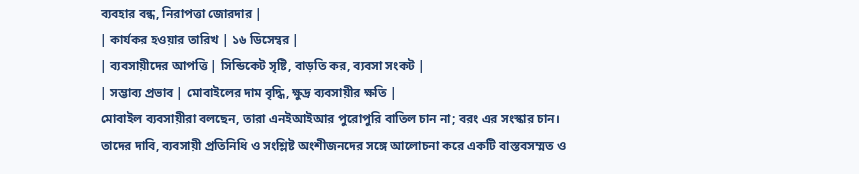ব্যবহার বন্ধ, নিরাপত্তা জোরদার |
| কার্যকর হওয়ার তারিখ | ১৬ ডিসেম্বর |
| ব্যবসায়ীদের আপত্তি | সিন্ডিকেট সৃষ্টি, বাড়তি কর, ব্যবসা সংকট |
| সম্ভাব্য প্রভাব | মোবাইলের দাম বৃদ্ধি, ক্ষুদ্র ব্যবসায়ীর ক্ষতি |
মোবাইল ব্যবসায়ীরা বলছেন, তারা এনইআইআর পুরোপুরি বাতিল চান না; বরং এর সংস্কার চান। তাদের দাবি, ব্যবসায়ী প্রতিনিধি ও সংশ্লিষ্ট অংশীজনদের সঙ্গে আলোচনা করে একটি বাস্তবসম্মত ও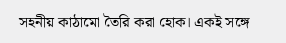সহনীয় কাঠামো তৈরি করা হোক। একই সঙ্গে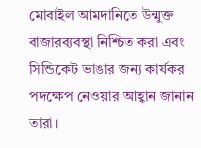মোবাইল আমদানিতে উন্মুক্ত বাজারব্যবস্থা নিশ্চিত করা এবং সিন্ডিকেট ভাঙার জন্য কার্যকর পদক্ষেপ নেওয়ার আহ্বান জানান তারা।